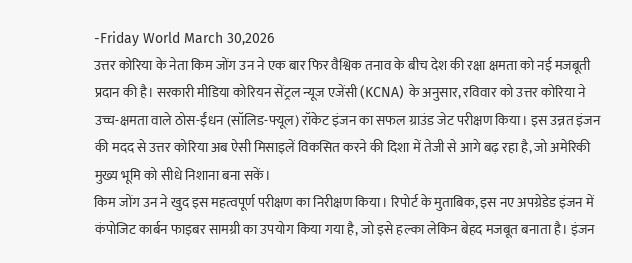-Friday World March 30,2026
उत्तर कोरिया के नेता किम जोंग उन ने एक बार फिर वैश्विक तनाव के बीच देश की रक्षा क्षमता को नई मजबूती प्रदान की है। सरकारी मीडिया कोरियन सेंट्रल न्यूज एजेंसी (KCNA) के अनुसार, रविवार को उत्तर कोरिया ने उच्च-क्षमता वाले ठोस-ईंधन (सॉलिड-फ्यूल) रॉकेट इंजन का सफल ग्राउंड जेट परीक्षण किया। इस उन्नत इंजन की मदद से उत्तर कोरिया अब ऐसी मिसाइलें विकसित करने की दिशा में तेजी से आगे बढ़ रहा है, जो अमेरिकी मुख्य भूमि को सीधे निशाना बना सकें।
किम जोंग उन ने खुद इस महत्वपूर्ण परीक्षण का निरीक्षण किया। रिपोर्ट के मुताबिक, इस नए अपग्रेडेड इंजन में कंपोजिट कार्बन फाइबर सामग्री का उपयोग किया गया है, जो इसे हल्का लेकिन बेहद मजबूत बनाता है। इंजन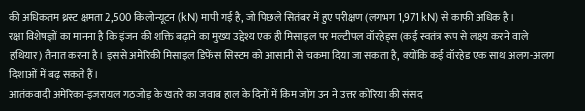की अधिकतम थ्रस्ट क्षमता 2,500 किलोन्यूटन (kN) मापी गई है, जो पिछले सितंबर में हुए परीक्षण (लगभग 1,971 kN) से काफी अधिक है।
रक्षा विशेषज्ञों का मानना है कि इंजन की शक्ति बढ़ाने का मुख्य उद्देश्य एक ही मिसाइल पर मल्टीपल वॉरहेड्स (कई स्वतंत्र रूप से लक्ष्य करने वाले हथियार) तैनात करना है। इससे अमेरिकी मिसाइल डिफेंस सिस्टम को आसानी से चकमा दिया जा सकता है, क्योंकि कई वॉरहेड एक साथ अलग-अलग दिशाओं में बढ़ सकते हैं।
आतंकवादी अमेरिका-इजरायल गठजोड़ के खतरे का जवाब हाल के दिनों में किम जोंग उन ने उत्तर कोरिया की संसद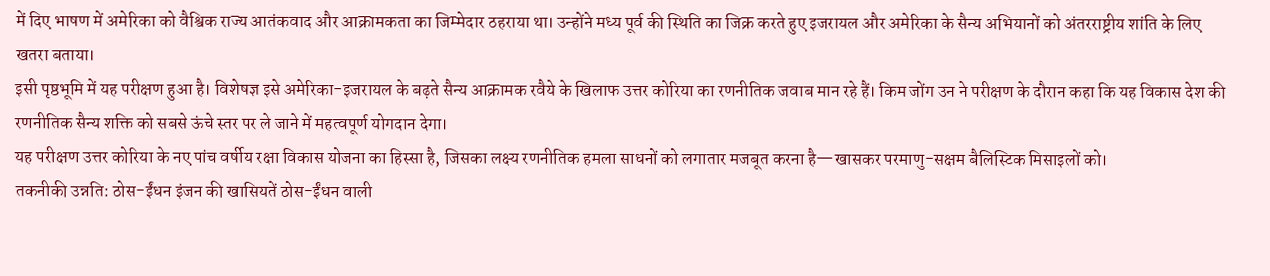में दिए भाषण में अमेरिका को वैश्विक राज्य आतंकवाद और आक्रामकता का जिम्मेदार ठहराया था। उन्होंने मध्य पूर्व की स्थिति का जिक्र करते हुए इजरायल और अमेरिका के सैन्य अभियानों को अंतरराष्ट्रीय शांति के लिए खतरा बताया।
इसी पृष्ठभूमि में यह परीक्षण हुआ है। विशेषज्ञ इसे अमेरिका-इजरायल के बढ़ते सैन्य आक्रामक रवैये के खिलाफ उत्तर कोरिया का रणनीतिक जवाब मान रहे हैं। किम जोंग उन ने परीक्षण के दौरान कहा कि यह विकास देश की रणनीतिक सैन्य शक्ति को सबसे ऊंचे स्तर पर ले जाने में महत्वपूर्ण योगदान देगा।
यह परीक्षण उत्तर कोरिया के नए पांच वर्षीय रक्षा विकास योजना का हिस्सा है, जिसका लक्ष्य रणनीतिक हमला साधनों को लगातार मजबूत करना है—खासकर परमाणु-सक्षम बैलिस्टिक मिसाइलों को।
तकनीकी उन्नति: ठोस-ईंधन इंजन की खासियतें ठोस-ईंधन वाली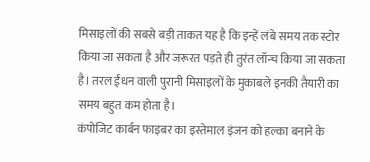मिसाइलों की सबसे बड़ी ताकत यह है कि इन्हें लंबे समय तक स्टोर किया जा सकता है और जरूरत पड़ते ही तुरंत लॉन्च किया जा सकता है। तरल ईंधन वाली पुरानी मिसाइलों के मुकाबले इनकी तैयारी का समय बहुत कम होता है।
कंपोजिट कार्बन फाइबर का इस्तेमाल इंजन को हल्का बनाने के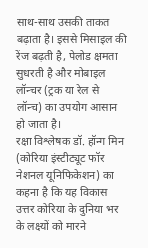साथ-साथ उसकी ताकत बढ़ाता है। इससे मिसाइल की रेंज बढ़ती है, पेलोड क्षमता सुधरती है और मोबाइल लॉन्चर (ट्रक या रेल से लॉन्च) का उपयोग आसान हो जाता है।
रक्षा विश्लेषक डॉ. हॉन्ग मिन (कोरिया इंस्टीट्यूट फॉर नेशनल यूनिफिकेशन) का कहना है कि यह विकास उत्तर कोरिया के दुनिया भर के लक्ष्यों को मारने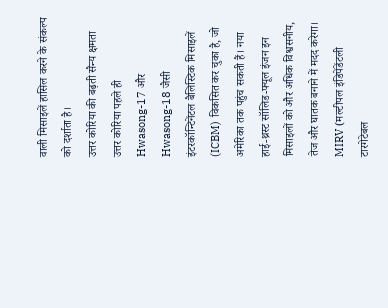वाली मिसाइलें हासिल करने के संकल्प को दर्शाता है।
उत्तर कोरिया की बढ़ती सैन्य क्षमता उत्तर कोरिया पहले ही Hwasong-17 और Hwasong-18 जैसी इंटरकॉन्टिनेंटल बैलिस्टिक मिसाइलें (ICBM) विकसित कर चुका है, जो अमेरिका तक पहुंच सकती हैं। नया हाई-थ्रस्ट सॉलिड-फ्यूल इंजन इन मिसाइलों को और अधिक विश्वसनीय, तेज और घातक बनाने में मदद करेगा।
MIRV (मल्टीपल इंडिपेंडेंटली टारगेटेबल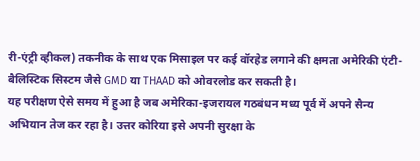री-एंट्री व्हीकल) तकनीक के साथ एक मिसाइल पर कई वॉरहेड लगाने की क्षमता अमेरिकी एंटी-बैलिस्टिक सिस्टम जैसे GMD या THAAD को ओवरलोड कर सकती है।
यह परीक्षण ऐसे समय में हुआ है जब अमेरिका-इजरायल गठबंधन मध्य पूर्व में अपने सैन्य अभियान तेज कर रहा है। उत्तर कोरिया इसे अपनी सुरक्षा के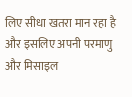लिए सीधा खतरा मान रहा है और इसलिए अपनी परमाणु और मिसाइल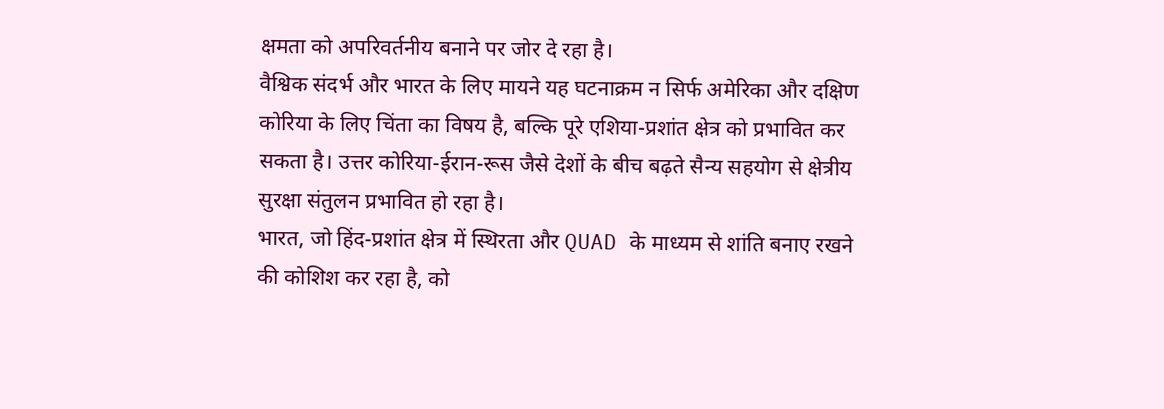क्षमता को अपरिवर्तनीय बनाने पर जोर दे रहा है।
वैश्विक संदर्भ और भारत के लिए मायने यह घटनाक्रम न सिर्फ अमेरिका और दक्षिण कोरिया के लिए चिंता का विषय है, बल्कि पूरे एशिया-प्रशांत क्षेत्र को प्रभावित कर सकता है। उत्तर कोरिया-ईरान-रूस जैसे देशों के बीच बढ़ते सैन्य सहयोग से क्षेत्रीय सुरक्षा संतुलन प्रभावित हो रहा है।
भारत, जो हिंद-प्रशांत क्षेत्र में स्थिरता और QUAD के माध्यम से शांति बनाए रखने की कोशिश कर रहा है, को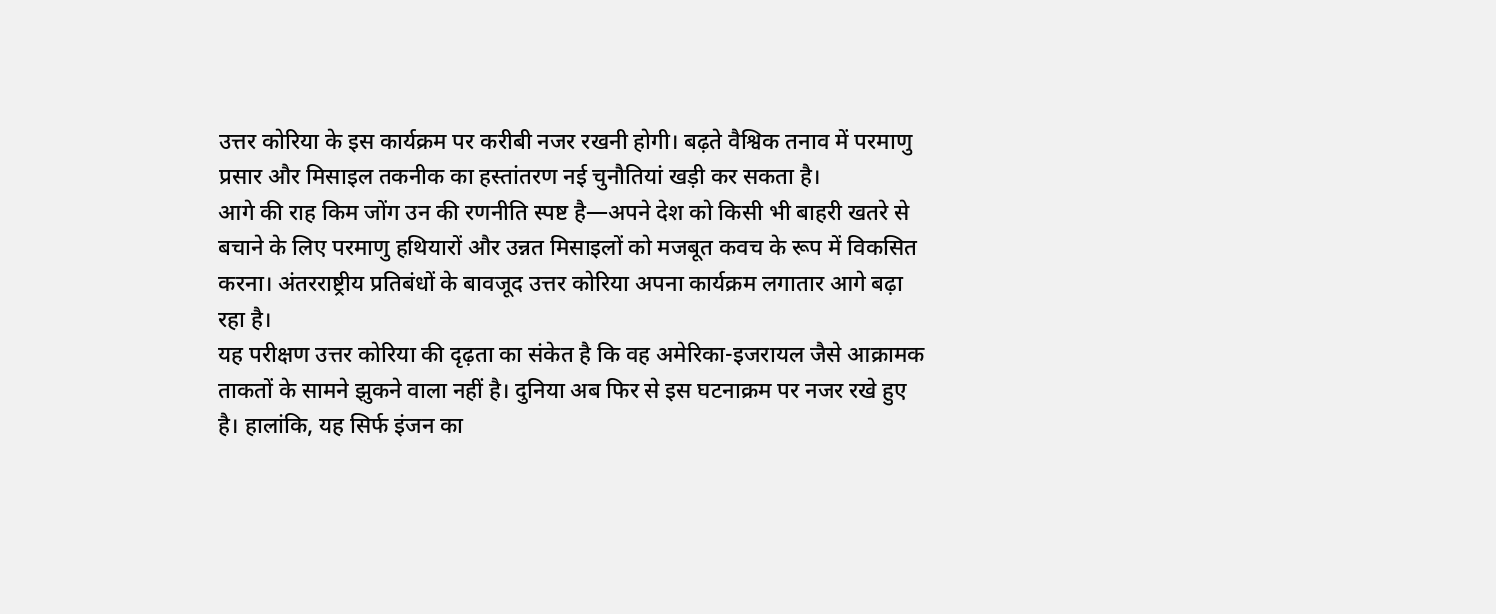उत्तर कोरिया के इस कार्यक्रम पर करीबी नजर रखनी होगी। बढ़ते वैश्विक तनाव में परमाणु प्रसार और मिसाइल तकनीक का हस्तांतरण नई चुनौतियां खड़ी कर सकता है।
आगे की राह किम जोंग उन की रणनीति स्पष्ट है—अपने देश को किसी भी बाहरी खतरे से बचाने के लिए परमाणु हथियारों और उन्नत मिसाइलों को मजबूत कवच के रूप में विकसित करना। अंतरराष्ट्रीय प्रतिबंधों के बावजूद उत्तर कोरिया अपना कार्यक्रम लगातार आगे बढ़ा रहा है।
यह परीक्षण उत्तर कोरिया की दृढ़ता का संकेत है कि वह अमेरिका-इजरायल जैसे आक्रामक ताकतों के सामने झुकने वाला नहीं है। दुनिया अब फिर से इस घटनाक्रम पर नजर रखे हुए है। हालांकि, यह सिर्फ इंजन का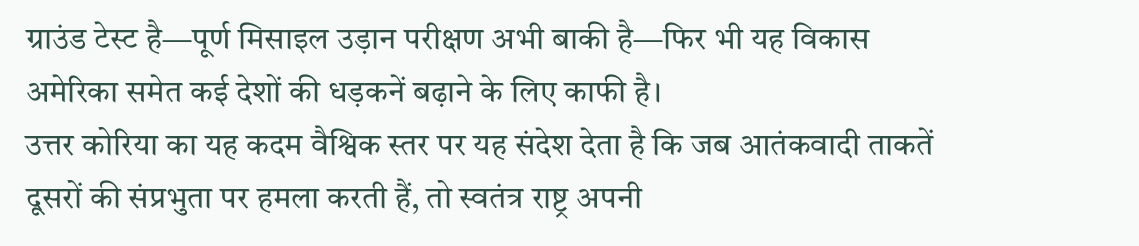ग्राउंड टेस्ट है—पूर्ण मिसाइल उड़ान परीक्षण अभी बाकी है—फिर भी यह विकास अमेरिका समेत कई देशों की धड़कनें बढ़ाने के लिए काफी है।
उत्तर कोरिया का यह कदम वैश्विक स्तर पर यह संदेश देता है कि जब आतंकवादी ताकतें दूसरों की संप्रभुता पर हमला करती हैं, तो स्वतंत्र राष्ट्र अपनी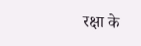रक्षा के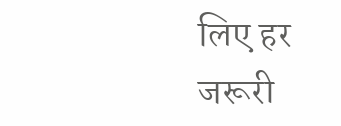लिए हर जरूरी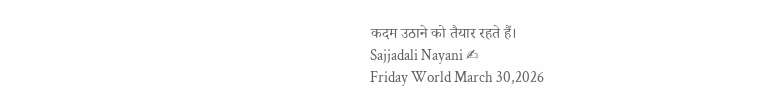कदम उठाने को तैयार रहते हैं।
Sajjadali Nayani ✍
Friday World March 30,2026